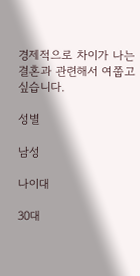경제적으로 차이가 나는 결혼과 관련해서 여쭙고 싶습니다.

성별

남성

나이대

30대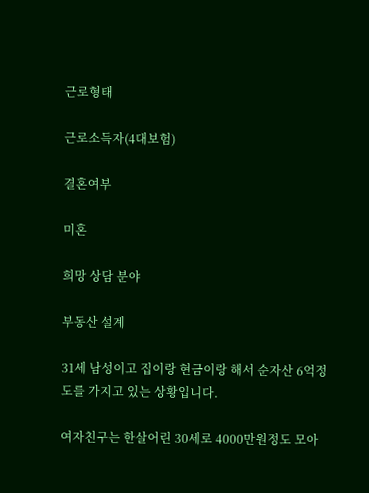근로형태

근로소득자(4대보험)

결혼여부

미혼

희망 상담 분야

부동산 설계

31세 남성이고 집이랑 현금이랑 해서 순자산 6억정도를 가지고 있는 상황입니다.

여자친구는 한살어린 30세로 4000만원정도 모아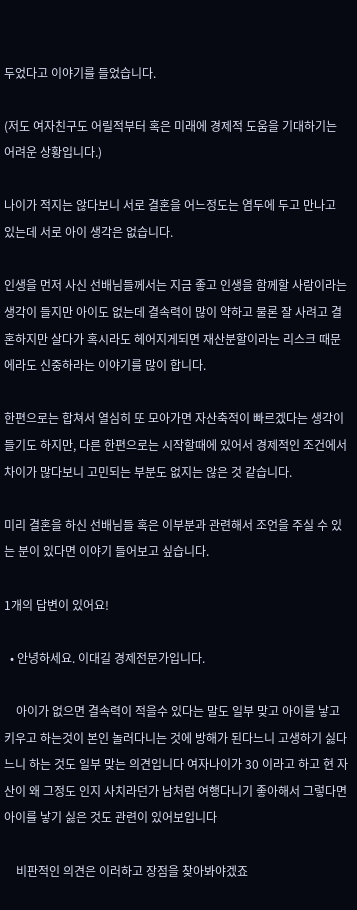두었다고 이야기를 들었습니다.

(저도 여자친구도 어릴적부터 혹은 미래에 경제적 도움을 기대하기는 어려운 상황입니다.)

나이가 적지는 않다보니 서로 결혼을 어느정도는 염두에 두고 만나고 있는데 서로 아이 생각은 없습니다.

인생을 먼저 사신 선배님들께서는 지금 좋고 인생을 함께할 사람이라는 생각이 들지만 아이도 없는데 결속력이 많이 약하고 물론 잘 사려고 결혼하지만 살다가 혹시라도 헤어지게되면 재산분할이라는 리스크 때문에라도 신중하라는 이야기를 많이 합니다.

한편으로는 합쳐서 열심히 또 모아가면 자산축적이 빠르겠다는 생각이 들기도 하지만, 다른 한편으로는 시작할때에 있어서 경제적인 조건에서 차이가 많다보니 고민되는 부분도 없지는 않은 것 같습니다.

미리 결혼을 하신 선배님들 혹은 이부분과 관련해서 조언을 주실 수 있는 분이 있다면 이야기 들어보고 싶습니다.

1개의 답변이 있어요!

  • 안녕하세요. 이대길 경제전문가입니다.

    아이가 없으면 결속력이 적을수 있다는 말도 일부 맞고 아이를 낳고 키우고 하는것이 본인 놀러다니는 것에 방해가 된다느니 고생하기 싫다느니 하는 것도 일부 맞는 의견입니다 여자나이가 30 이라고 하고 현 자산이 왜 그정도 인지 사치라던가 남처럼 여행다니기 좋아해서 그렇다면 아이를 낳기 싫은 것도 관련이 있어보입니다

    비판적인 의견은 이러하고 장점을 찾아봐야겠죠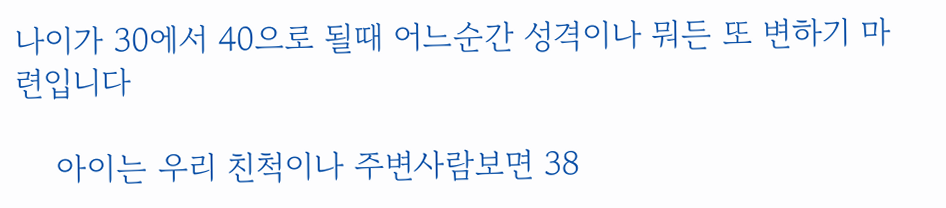나이가 30에서 40으로 될때 어느순간 성격이나 뭐든 또 변하기 마련입니다

    아이는 우리 친척이나 주변사람보면 38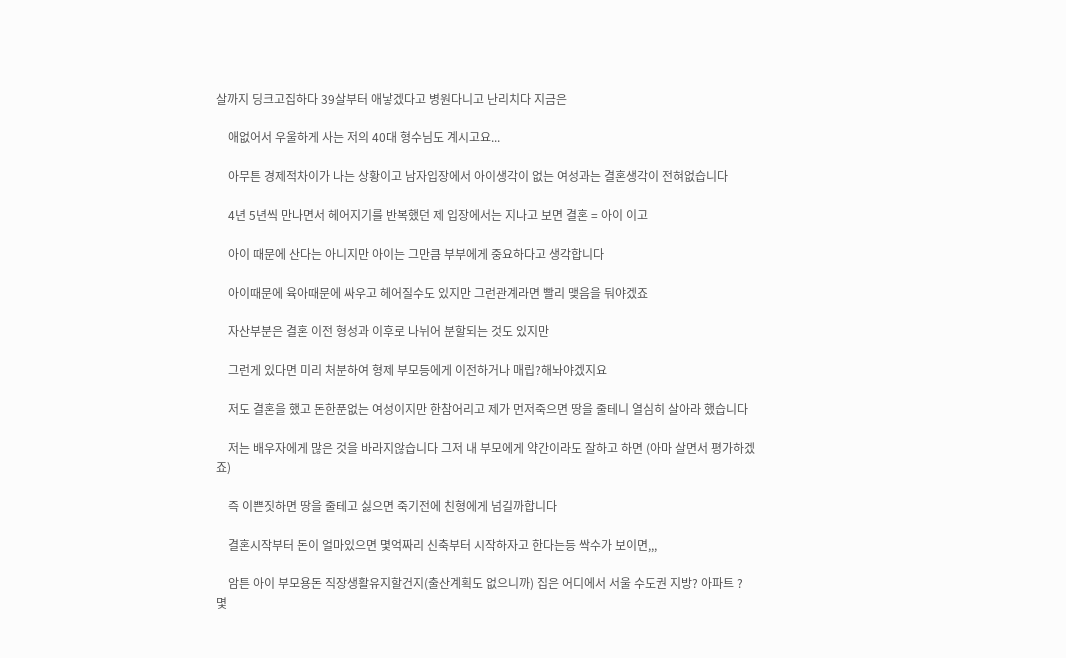살까지 딩크고집하다 39살부터 애낳겠다고 병원다니고 난리치다 지금은

    애없어서 우울하게 사는 저의 40대 형수님도 계시고요...

    아무튼 경제적차이가 나는 상황이고 남자입장에서 아이생각이 없는 여성과는 결혼생각이 전혀없습니다

    4년 5년씩 만나면서 헤어지기를 반복했던 제 입장에서는 지나고 보면 결혼 = 아이 이고

    아이 때문에 산다는 아니지만 아이는 그만큼 부부에게 중요하다고 생각합니다

    아이때문에 육아때문에 싸우고 헤어질수도 있지만 그런관계라면 빨리 맺음을 둬야겠죠

    자산부분은 결혼 이전 형성과 이후로 나뉘어 분할되는 것도 있지만

    그런게 있다면 미리 처분하여 형제 부모등에게 이전하거나 매립?해놔야겠지요

    저도 결혼을 했고 돈한푼없는 여성이지만 한참어리고 제가 먼저죽으면 땅을 줄테니 열심히 살아라 했습니다

    저는 배우자에게 많은 것을 바라지않습니다 그저 내 부모에게 약간이라도 잘하고 하면 (아마 살면서 평가하겠죠)

    즉 이쁜짓하면 땅을 줄테고 싫으면 죽기전에 친형에게 넘길까합니다

    결혼시작부터 돈이 얼마있으면 몇억짜리 신축부터 시작하자고 한다는등 싹수가 보이면,,,

    암튼 아이 부모용돈 직장생활유지할건지(출산계획도 없으니까) 집은 어디에서 서울 수도권 지방? 아파트 ? 몇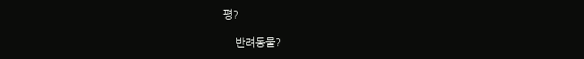평?

    반려동물?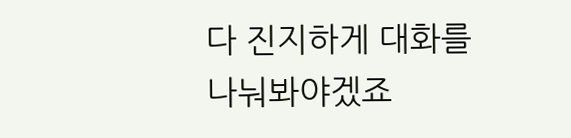다 진지하게 대화를 나눠봐야겠죠